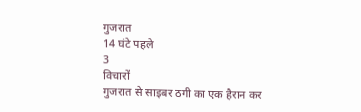गुजरात
14 घंटे पहले
3
विचारों
गुजरात से साइबर ठगी का एक हैरान कर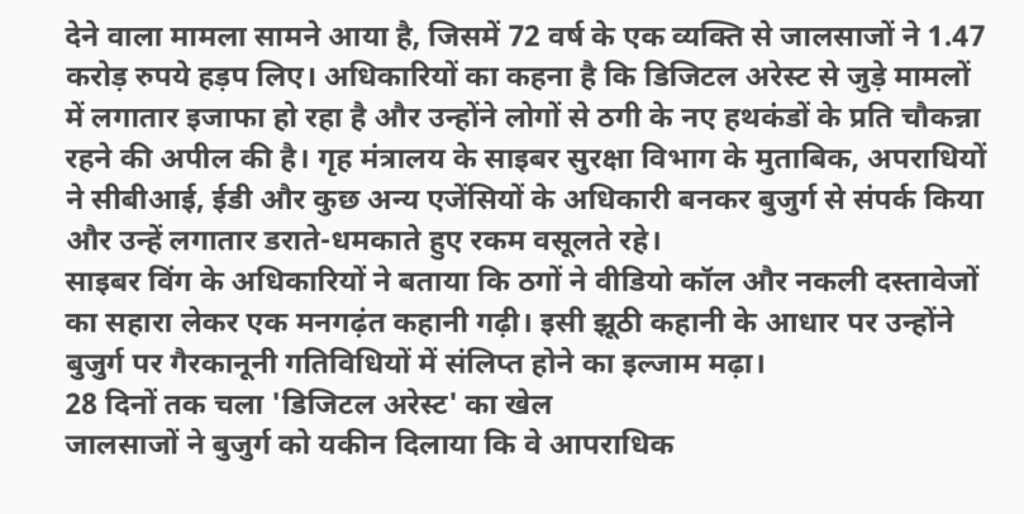देने वाला मामला सामने आया है, जिसमें 72 वर्ष के एक व्यक्ति से जालसाजों ने 1.47 करोड़ रुपये हड़प लिए। अधिकारियों का कहना है कि डिजिटल अरेस्ट से जुड़े मामलों में लगातार इजाफा हो रहा है और उन्होंने लोगों से ठगी के नए हथकंडों के प्रति चौकन्ना रहने की अपील की है। गृह मंत्रालय के साइबर सुरक्षा विभाग के मुताबिक, अपराधियों ने सीबीआई, ईडी और कुछ अन्य एजेंसियों के अधिकारी बनकर बुजुर्ग से संपर्क किया और उन्हें लगातार डराते-धमकाते हुए रकम वसूलते रहे।
साइबर विंग के अधिकारियों ने बताया कि ठगों ने वीडियो कॉल और नकली दस्तावेजों का सहारा लेकर एक मनगढ़ंत कहानी गढ़ी। इसी झूठी कहानी के आधार पर उन्होंने बुजुर्ग पर गैरकानूनी गतिविधियों में संलिप्त होने का इल्जाम मढ़ा।
28 दिनों तक चला 'डिजिटल अरेस्ट' का खेल
जालसाजों ने बुजुर्ग को यकीन दिलाया कि वे आपराधिक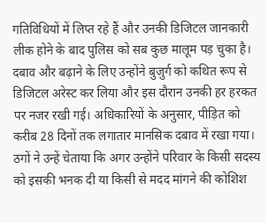गतिविधियों में लिप्त रहे हैं और उनकी डिजिटल जानकारी लीक होने के बाद पुलिस को सब कुछ मालूम पड़ चुका है। दबाव और बढ़ाने के लिए उन्होंने बुजुर्ग को कथित रूप से डिजिटल अरेस्ट कर लिया और इस दौरान उनकी हर हरकत पर नजर रखी गई। अधिकारियों के अनुसार, पीड़ित को करीब 28 दिनों तक लगातार मानसिक दबाव में रखा गया। ठगों ने उन्हें चेताया कि अगर उन्होंने परिवार के किसी सदस्य को इसकी भनक दी या किसी से मदद मांगने की कोशिश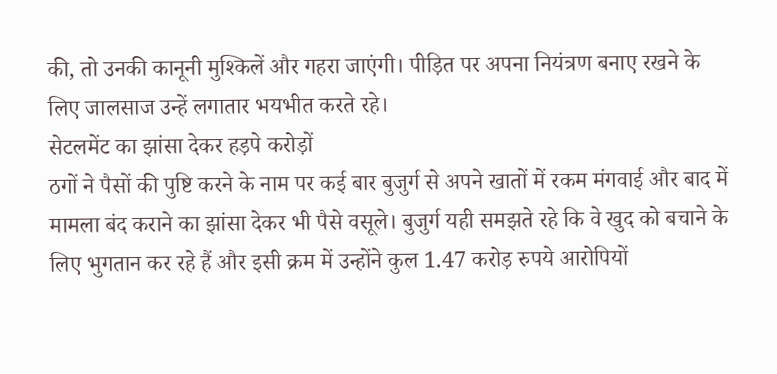की, तो उनकी कानूनी मुश्किलें और गहरा जाएंगी। पीड़ित पर अपना नियंत्रण बनाए रखने के लिए जालसाज उन्हें लगातार भयभीत करते रहे।
सेटलमेंट का झांसा देकर हड़पे करोड़ों
ठगों ने पैसों की पुष्टि करने के नाम पर कई बार बुजुर्ग से अपने खातों में रकम मंगवाई और बाद में मामला बंद कराने का झांसा देकर भी पैसे वसूले। बुजुर्ग यही समझते रहे कि वे खुद को बचाने के लिए भुगतान कर रहे हैं और इसी क्रम में उन्होंने कुल 1.47 करोड़ रुपये आरोपियों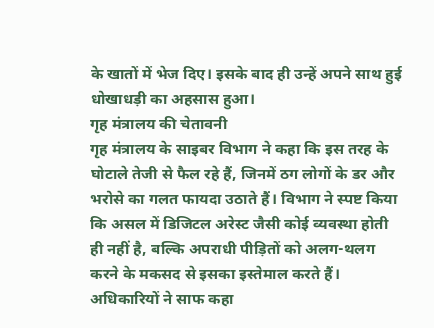के खातों में भेज दिए। इसके बाद ही उन्हें अपने साथ हुई धोखाधड़ी का अहसास हुआ।
गृह मंत्रालय की चेतावनी
गृह मंत्रालय के साइबर विभाग ने कहा कि इस तरह के घोटाले तेजी से फैल रहे हैं, जिनमें ठग लोगों के डर और भरोसे का गलत फायदा उठाते हैं। विभाग ने स्पष्ट किया कि असल में डिजिटल अरेस्ट जैसी कोई व्यवस्था होती ही नहीं है, बल्कि अपराधी पीड़ितों को अलग-थलग करने के मकसद से इसका इस्तेमाल करते हैं। अधिकारियों ने साफ कहा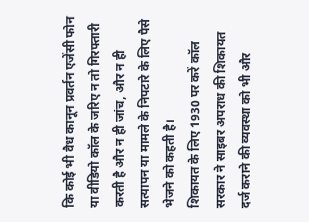कि कोई भी वैध कानून प्रवर्तन एजेंसी फोन या वीडियो कॉल के जरिए न तो गिरफ्तारी करती है और न ही जांच, और न ही सत्यापन या मामले के निपटारे के लिए पैसे भेजने को कहती है।
शिकायत के लिए 1930 पर करें कॉल
सरकार ने साइबर अपराध की शिकायत दर्ज कराने की व्यवस्था को भी और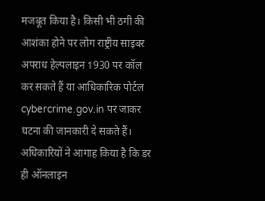मजबूत किया है। किसी भी ठगी की आशंका होने पर लोग राष्ट्रीय साइबर अपराध हेल्पलाइन 1930 पर कॉल कर सकते हैं या आधिकारिक पोर्टल cybercrime.gov.in पर जाकर घटना की जानकारी दे सकते हैं। अधिकारियों ने आगाह किया है कि डर ही ऑनलाइन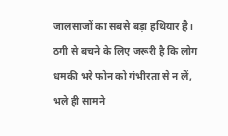जालसाजों का सबसे बड़ा हथियार है। ठगी से बचने के लिए जरूरी है कि लोग धमकी भरे फोन को गंभीरता से न लें, भले ही सामने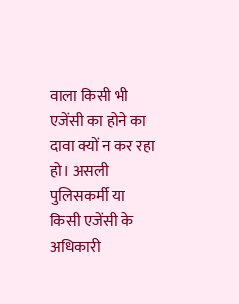वाला किसी भी एजेंसी का होने का दावा क्यों न कर रहा हो। असली पुलिसकर्मी या किसी एजेंसी के अधिकारी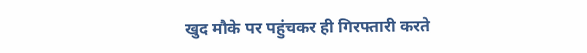खुद मौके पर पहुंचकर ही गिरफ्तारी करते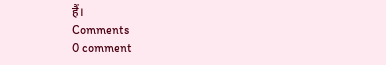हैं।
Comments
0 comment